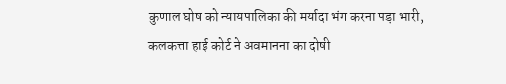कुणाल घोष को न्यायपालिका की मर्यादा भंग करना पड़ा भारी, कलकत्ता हाई कोर्ट ने अवमानना का दोषी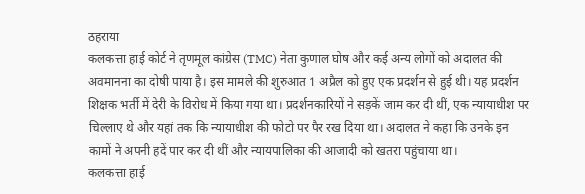ठहराया
कलकत्ता हाई कोर्ट ने तृणमूल कांग्रेस (TMC) नेता कुणाल घोष और कई अन्य लोगों को अदालत की अवमानना का दोषी पाया है। इस मामले की शुरुआत 1 अप्रैल को हुए एक प्रदर्शन से हुई थी। यह प्रदर्शन शिक्षक भर्ती में देरी के विरोध में किया गया था। प्रदर्शनकारियों ने सड़कें जाम कर दी थीं, एक न्यायाधीश पर चिल्लाए थे और यहां तक कि न्यायाधीश की फोटो पर पैर रख दिया था। अदालत ने कहा कि उनके इन कामों ने अपनी हदें पार कर दी थीं और न्यायपालिका की आजादी को खतरा पहुंचाया था।
कलकत्ता हाई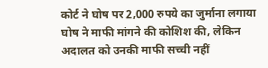कोर्ट ने घोष पर 2,000 रुपये का जुर्माना लगाया
घोष ने माफी मांगने की कोशिश की, लेकिन अदालत को उनकी माफी सच्ची नहीं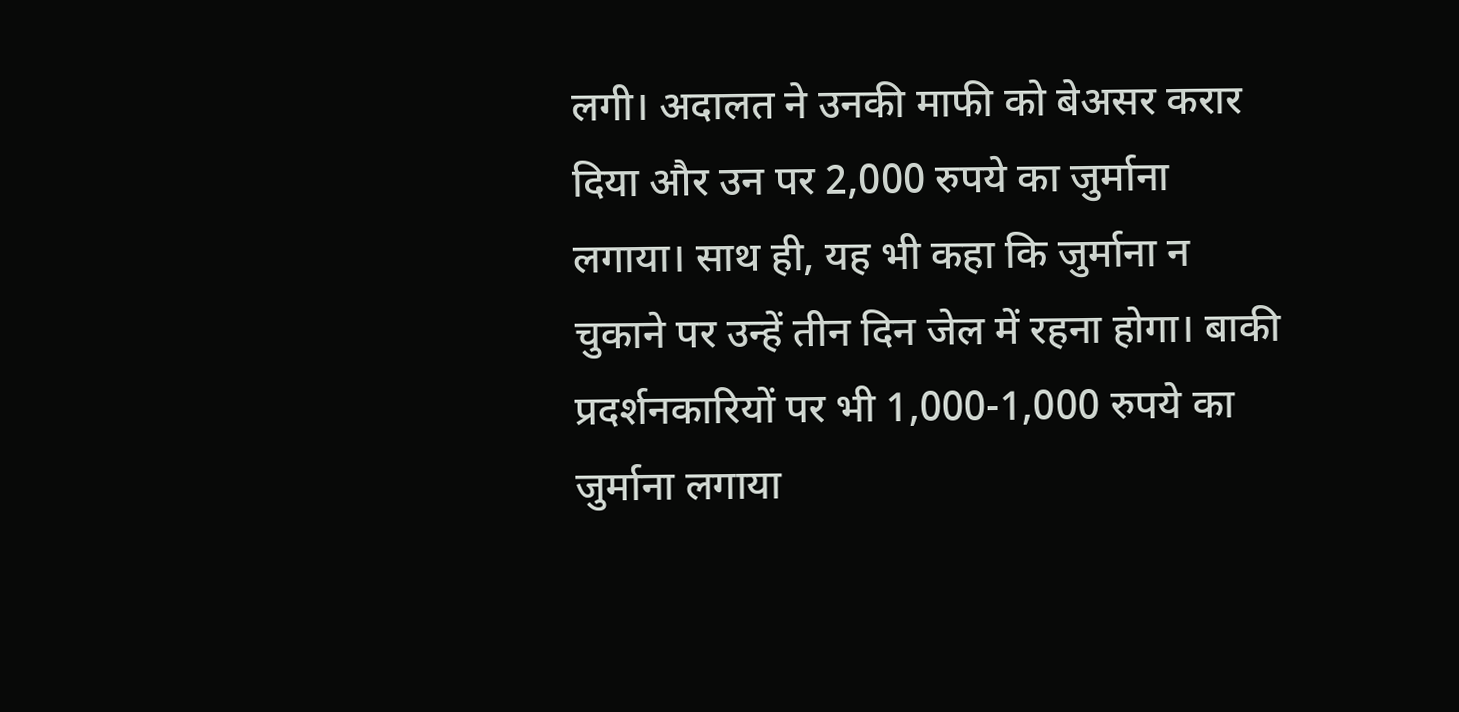लगी। अदालत ने उनकी माफी को बेअसर करार दिया और उन पर 2,000 रुपये का जुर्माना लगाया। साथ ही, यह भी कहा कि जुर्माना न चुकाने पर उन्हें तीन दिन जेल में रहना होगा। बाकी प्रदर्शनकारियों पर भी 1,000-1,000 रुपये का जुर्माना लगाया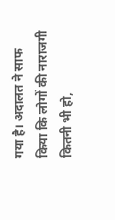गया है। अदालत ने साफ किया कि लोगों की नाराजगी कितनी भी हो,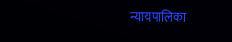न्यायपालिका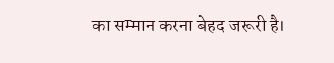का सम्मान करना बेहद जरूरी है।